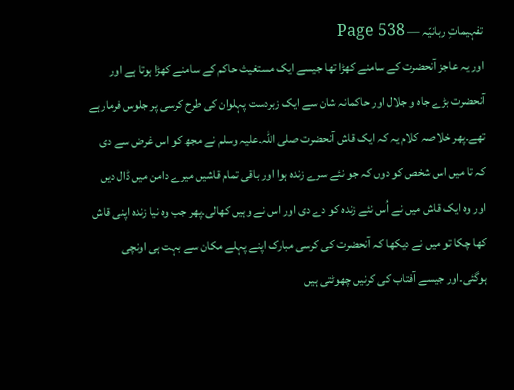تفہیماتِ ربانیّہ — Page 538
اور یہ عاجز آنحضرت کے سامنے کھڑا تھا جیسے ایک مستغیث حاکم کے سامنے کھڑا ہوتا ہے اور آنحضرت بڑے جاہ و جلال اور حاکمانہ شان سے ایک زبردست پہلوان کی طرح کرسی پر جلوس فرمارہے تھے۔پھر خلاصہ کلام یہ کہ ایک قاش آنحضرت صلی اللہ۔علیہ وسلم نے مجھ کو اس غرض سے دی کہ تا میں اس شخص کو دوں کہ جو نئے سرے زندہ ہوا اور باقی تمام قاشیں میرے دامن میں ڈال دیں اور وہ ایک قاش میں نے اُس نئے زندہ کو دے دی اور اس نے وہیں کھالی۔پھر جب وہ نیا زندہ اپنی قاش کھا چکا تو میں نے دیکھا کہ آنحضرت کی کرسی مبارک اپنے پہلے مکان سے بہت ہی اونچی ہوگئی۔اور جیسے آفتاب کی کرنیں چھوٹتی ہیں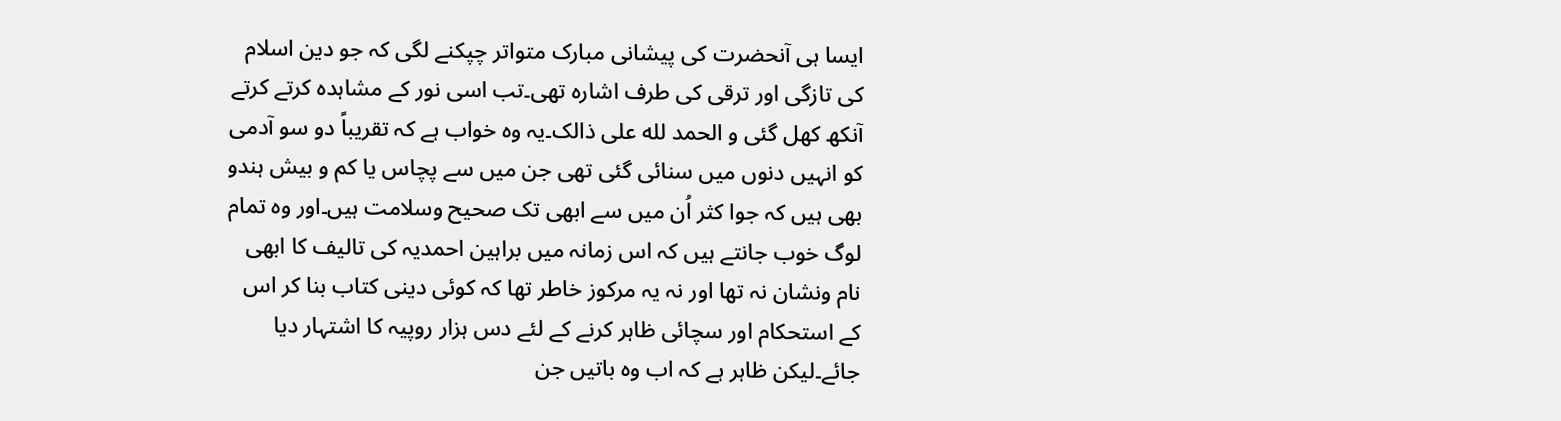ایسا ہی آنحضرت کی پیشانی مبارک متواتر چپکنے لگی کہ جو دین اسلام کی تازگی اور ترقی کی طرف اشارہ تھی۔تب اسی نور کے مشاہدہ کرتے کرتے آنکھ کھل گئی و الحمد لله على ذالک۔یہ وہ خواب ہے کہ تقریباً دو سو آدمی کو انہیں دنوں میں سنائی گئی تھی جن میں سے پچاس یا کم و بیش ہندو بھی ہیں کہ جوا کثر اُن میں سے ابھی تک صحیح وسلامت ہیں۔اور وہ تمام لوگ خوب جانتے ہیں کہ اس زمانہ میں براہین احمدیہ کی تالیف کا ابھی نام ونشان نہ تھا اور نہ یہ مرکوز خاطر تھا کہ کوئی دینی کتاب بنا کر اس کے استحکام اور سچائی ظاہر کرنے کے لئے دس ہزار روپیہ کا اشتہار دیا جائے۔لیکن ظاہر ہے کہ اب وہ باتیں جن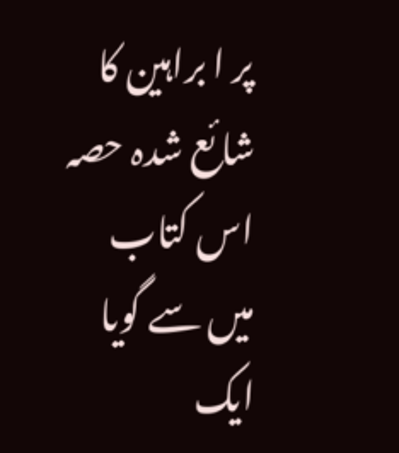پر ا براہین کا شائع شدہ حصہ اس کتاب میں سے گویا ایک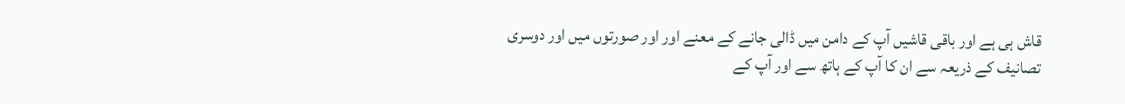قاش ہی ہے اور باقی قاشیں آپ کے دامن میں ڈالی جانے کے معنے اور اور صورتوں میں اور دوسری تصانیف کے ذریعہ سے ان کا آپ کے ہاتھ سے اور آپ کے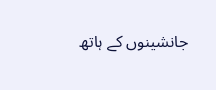جانشینوں کے ہاتھ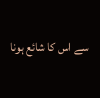سے اس کا شائع ہونا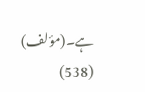ہے۔(مؤلف) (538)